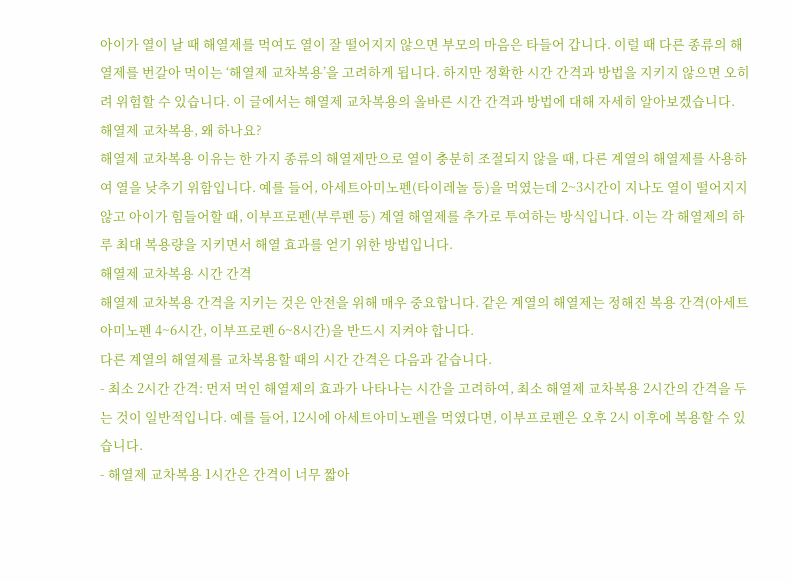아이가 열이 날 때 해열제를 먹여도 열이 잘 떨어지지 않으면 부모의 마음은 타들어 갑니다. 이럴 때 다른 종류의 해열제를 번갈아 먹이는 ‘해열제 교차복용’을 고려하게 됩니다. 하지만 정확한 시간 간격과 방법을 지키지 않으면 오히려 위험할 수 있습니다. 이 글에서는 해열제 교차복용의 올바른 시간 간격과 방법에 대해 자세히 알아보겠습니다.
해열제 교차복용, 왜 하나요?
해열제 교차복용 이유는 한 가지 종류의 해열제만으로 열이 충분히 조절되지 않을 때, 다른 계열의 해열제를 사용하여 열을 낮추기 위함입니다. 예를 들어, 아세트아미노펜(타이레놀 등)을 먹였는데 2~3시간이 지나도 열이 떨어지지 않고 아이가 힘들어할 때, 이부프로펜(부루펜 등) 계열 해열제를 추가로 투여하는 방식입니다. 이는 각 해열제의 하루 최대 복용량을 지키면서 해열 효과를 얻기 위한 방법입니다.
해열제 교차복용 시간 간격
해열제 교차복용 간격을 지키는 것은 안전을 위해 매우 중요합니다. 같은 계열의 해열제는 정해진 복용 간격(아세트아미노펜 4~6시간, 이부프로펜 6~8시간)을 반드시 지켜야 합니다.
다른 계열의 해열제를 교차복용할 때의 시간 간격은 다음과 같습니다.
- 최소 2시간 간격: 먼저 먹인 해열제의 효과가 나타나는 시간을 고려하여, 최소 해열제 교차복용 2시간의 간격을 두는 것이 일반적입니다. 예를 들어, 12시에 아세트아미노펜을 먹였다면, 이부프로펜은 오후 2시 이후에 복용할 수 있습니다.
- 해열제 교차복용 1시간은 간격이 너무 짧아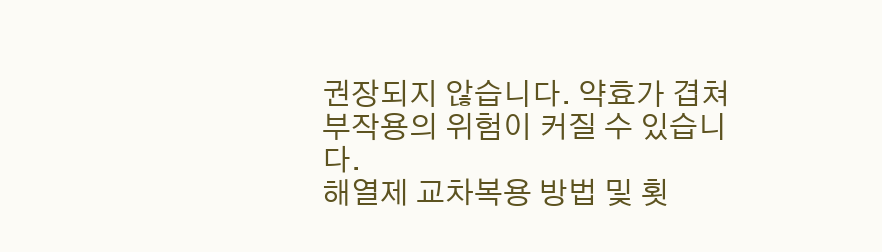권장되지 않습니다. 약효가 겹쳐 부작용의 위험이 커질 수 있습니다.
해열제 교차복용 방법 및 횟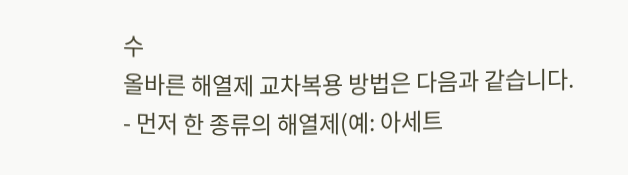수
올바른 해열제 교차복용 방법은 다음과 같습니다.
- 먼저 한 종류의 해열제(예: 아세트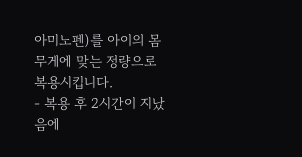아미노펜)를 아이의 몸무게에 맞는 정량으로 복용시킵니다.
- 복용 후 2시간이 지났음에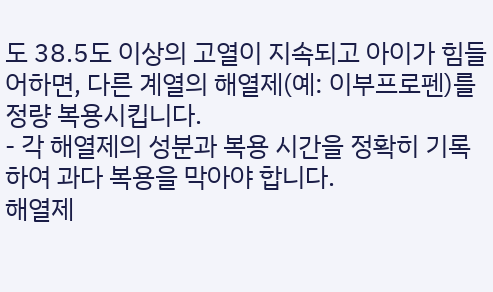도 38.5도 이상의 고열이 지속되고 아이가 힘들어하면, 다른 계열의 해열제(예: 이부프로펜)를 정량 복용시킵니다.
- 각 해열제의 성분과 복용 시간을 정확히 기록하여 과다 복용을 막아야 합니다.
해열제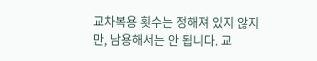교차복용 횟수는 정해져 있지 않지만, 남용해서는 안 됩니다. 교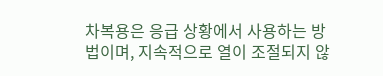차복용은 응급 상황에서 사용하는 방법이며, 지속적으로 열이 조절되지 않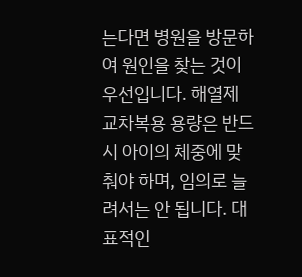는다면 병원을 방문하여 원인을 찾는 것이 우선입니다. 해열제 교차복용 용량은 반드시 아이의 체중에 맞춰야 하며, 임의로 늘려서는 안 됩니다. 대표적인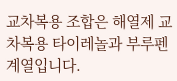교차복용 조합은 해열제 교차복용 타이레놀과 부루펜 계열입니다.